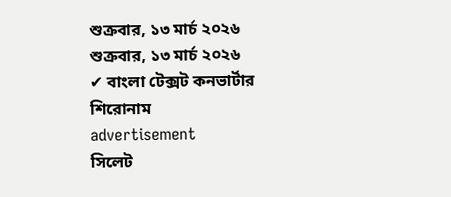শুক্রবার, ১৩ মার্চ ২০২৬
শুক্রবার, ১৩ মার্চ ২০২৬
✔ বাংলা টেক্সট কনভার্টার
শিরোনাম
advertisement
সিলেট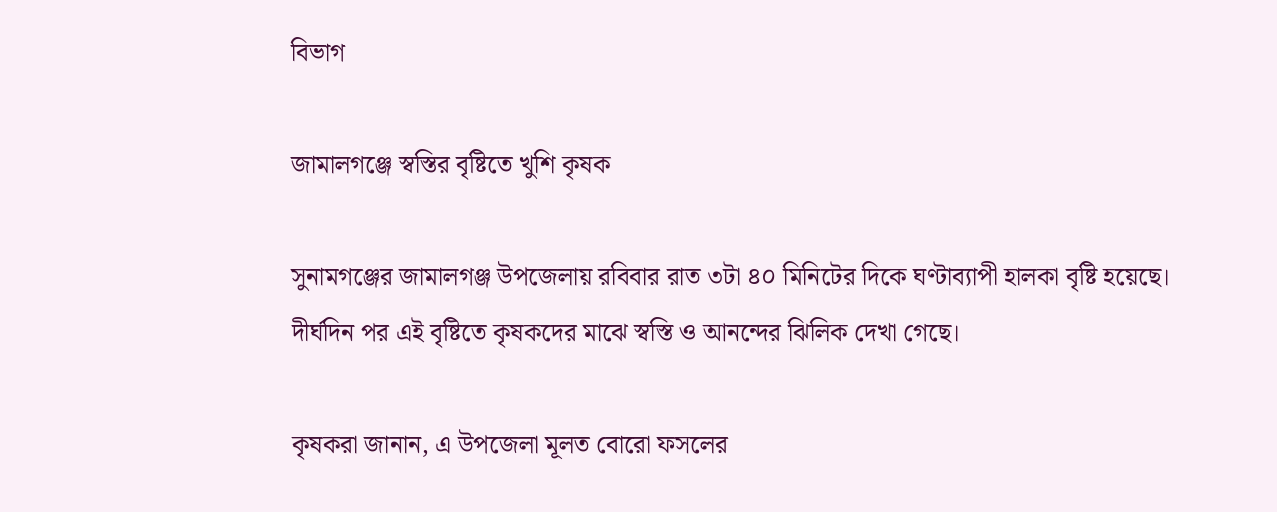বিভাগ

জামালগঞ্জে স্বস্তির বৃষ্টিতে খুশি কৃষক

সুনামগঞ্জের জামালগঞ্জ উপজেলায় রবিবার রাত ৩টা ৪০ মিনিটের দিকে ঘণ্টাব্যাপী হালকা বৃষ্টি হয়েছে। দীর্ঘদিন পর এই বৃষ্টিতে কৃষকদের মাঝে স্বস্তি ও আনন্দের ঝিলিক দেখা গেছে।

কৃষকরা জানান, এ উপজেলা মূলত বোরো ফসলের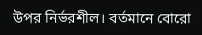উপর নির্ভরশীল। বর্তমানে বোরো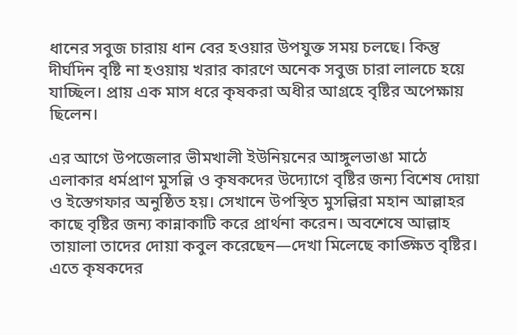ধানের সবুজ চারায় ধান বের হওয়ার উপযুক্ত সময় চলছে। কিন্তু দীর্ঘদিন বৃষ্টি না হওয়ায় খরার কারণে অনেক সবুজ চারা লালচে হয়ে যাচ্ছিল। প্রায় এক মাস ধরে কৃষকরা অধীর আগ্রহে বৃষ্টির অপেক্ষায় ছিলেন।

এর আগে উপজেলার ভীমখালী ইউনিয়নের আঙ্গুলভাঙা মাঠে এলাকার ধর্মপ্রাণ মুসল্লি ও কৃষকদের উদ্যোগে বৃষ্টির জন্য বিশেষ দোয়া ও ইস্তেগফার অনুষ্ঠিত হয়। সেখানে উপস্থিত মুসল্লিরা মহান আল্লাহর কাছে বৃষ্টির জন্য কান্নাকাটি করে প্রার্থনা করেন। অবশেষে আল্লাহ তায়ালা তাদের দোয়া কবুল করেছেন—দেখা মিলেছে কাঙ্ক্ষিত বৃষ্টির। এতে কৃষকদের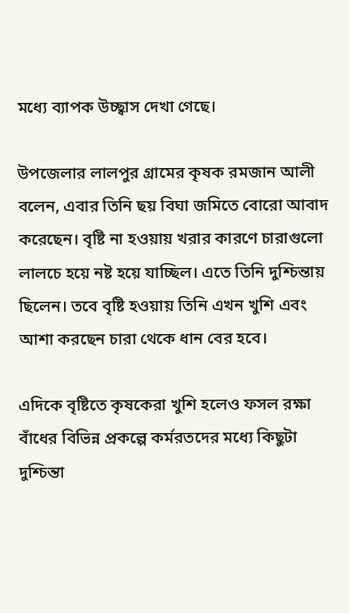মধ্যে ব্যাপক উচ্ছ্বাস দেখা গেছে।

উপজেলার লালপুর গ্রামের কৃষক রমজান আলী বলেন, এবার তিনি ছয় বিঘা জমিতে বোরো আবাদ করেছেন। বৃষ্টি না হওয়ায় খরার কারণে চারাগুলো লালচে হয়ে নষ্ট হয়ে যাচ্ছিল। এতে তিনি দুশ্চিন্তায় ছিলেন। তবে বৃষ্টি হওয়ায় তিনি এখন খুশি এবং আশা করছেন চারা থেকে ধান বের হবে।

এদিকে বৃষ্টিতে কৃষকেরা খুশি হলেও ফসল রক্ষা বাঁধের বিভিন্ন প্রকল্পে কর্মরতদের মধ্যে কিছুটা দুশ্চিন্তা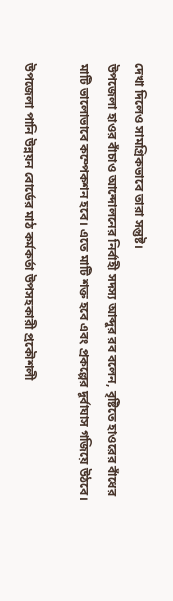দেখা দিলেও সামগ্রিকভাবে তারা সন্তুষ্ট।
উপজেলা হাওর বাঁচাও আন্দোলনের নির্বাহী সদস্য আব্দুর রব বলেন, বৃষ্টিতে হাওরের বাঁধের মাটি ভালোভাবে কম্পেকশন হবে। এতে মাটি শক্ত হবে এবং প্রকল্পের দূর্বাঘাস গজিয়ে উঠবে।

উপজেলা পানি উন্নয়ন বোর্ডের মাঠ কর্মকর্তা উপসহকারী প্রকৌশলী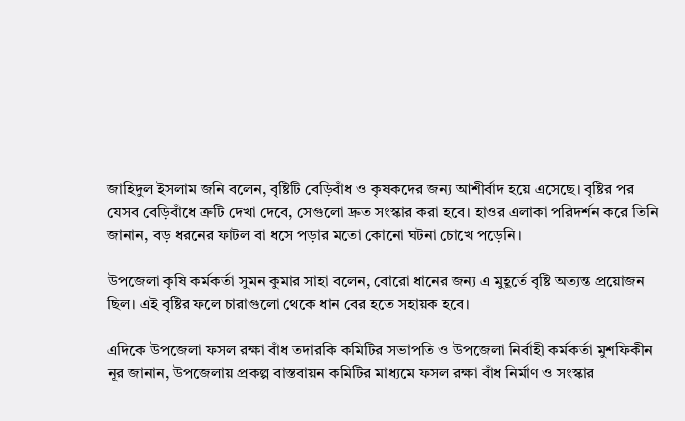জাহিদুল ইসলাম জনি বলেন, বৃষ্টিটি বেড়িবাঁধ ও কৃষকদের জন্য আশীর্বাদ হয়ে এসেছে। বৃষ্টির পর যেসব বেড়িবাঁধে ত্রুটি দেখা দেবে, সেগুলো দ্রুত সংস্কার করা হবে। হাওর এলাকা পরিদর্শন করে তিনি জানান, বড় ধরনের ফাটল বা ধসে পড়ার মতো কোনো ঘটনা চোখে পড়েনি।

উপজেলা কৃষি কর্মকর্তা সুমন কুমার সাহা বলেন, বোরো ধানের জন্য এ মুহূর্তে বৃষ্টি অত্যন্ত প্রয়োজন ছিল। এই বৃষ্টির ফলে চারাগুলো থেকে ধান বের হতে সহায়ক হবে।

এদিকে উপজেলা ফসল রক্ষা বাঁধ তদারকি কমিটির সভাপতি ও উপজেলা নির্বাহী কর্মকর্তা মুশফিকীন নূর জানান, উপজেলায় প্রকল্প বাস্তবায়ন কমিটির মাধ্যমে ফসল রক্ষা বাঁধ নির্মাণ ও সংস্কার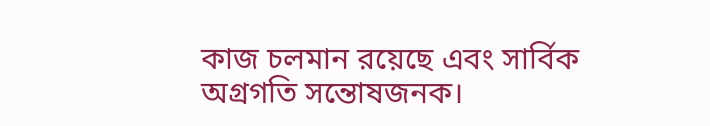কাজ চলমান রয়েছে এবং সার্বিক অগ্রগতি সন্তোষজনক।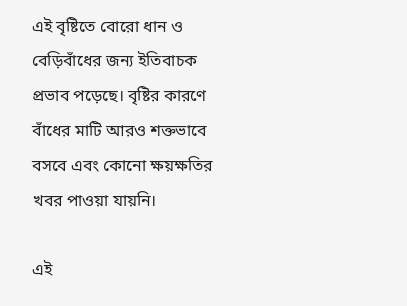এই বৃষ্টিতে বোরো ধান ও বেড়িবাঁধের জন্য ইতিবাচক প্রভাব পড়েছে। বৃষ্টির কারণে বাঁধের মাটি আরও শক্তভাবে বসবে এবং কোনো ক্ষয়ক্ষতির খবর পাওয়া যায়নি।

এই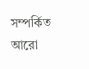সম্পর্কিত আরো